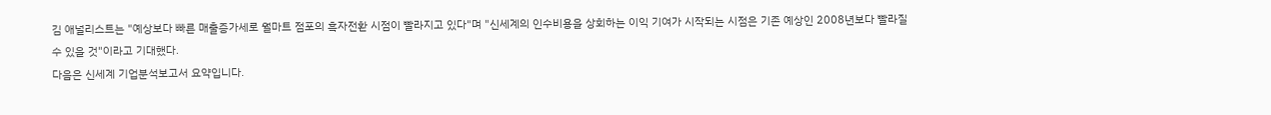김 애널리스트는 "예상보다 빠른 매출증가세로 월마트 점포의 흑자전환 시점이 빨라지고 있다"며 "신세계의 인수비용을 상회하는 이익 기여가 시작되는 시점은 기존 예상인 2008년보다 빨라질 수 있을 것"이라고 기대했다.
다음은 신세계 기업분석보고서 요약입니다.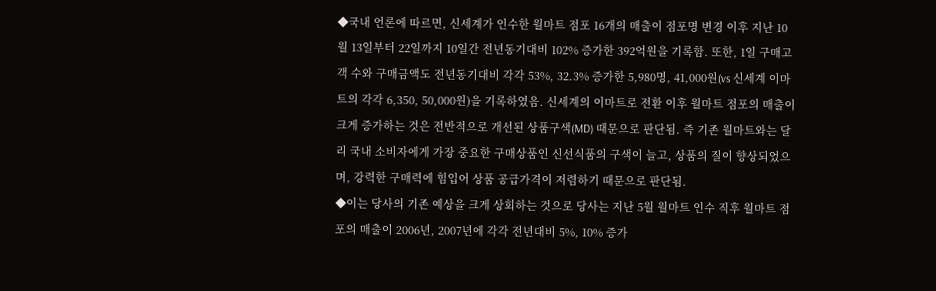◆국내 언론에 따르면, 신세계가 인수한 월마트 점포 16개의 매출이 점포명 변경 이후 지난 10월 13일부터 22일까지 10일간 전년동기대비 102% 증가한 392억원을 기록함. 또한, 1일 구매고객 수와 구매금액도 전년동기대비 각각 53%, 32.3% 증가한 5,980명, 41,000원(vs 신세계 이마트의 각각 6,350, 50,000원)을 기록하였음. 신세계의 이마트로 전환 이후 월마트 점포의 매출이 크게 증가하는 것은 전반적으로 개선된 상품구색(MD) 때문으로 판단됨. 즉 기존 월마트와는 달리 국내 소비자에게 가장 중요한 구매상품인 신선식품의 구색이 늘고, 상품의 질이 향상되었으며, 강력한 구매력에 힘입어 상품 공급가격이 저렴하기 때문으로 판단됨.
◆이는 당사의 기존 예상을 크게 상회하는 것으로 당사는 지난 5월 월마트 인수 직후 월마트 점포의 매출이 2006년, 2007년에 각각 전년대비 5%, 10% 증가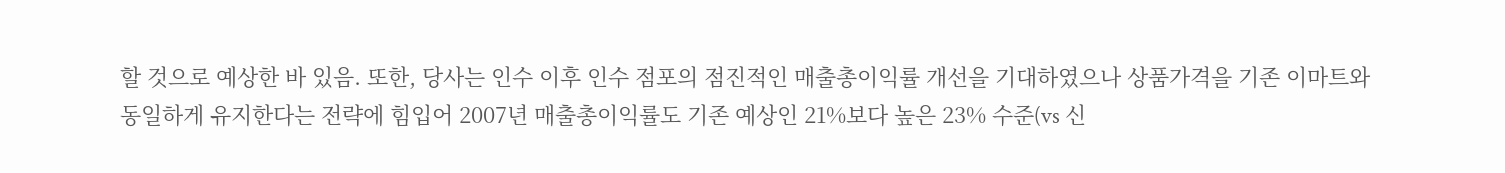할 것으로 예상한 바 있음. 또한, 당사는 인수 이후 인수 점포의 점진적인 매출총이익률 개선을 기대하였으나 상품가격을 기존 이마트와 동일하게 유지한다는 전략에 힘입어 2007년 매출총이익률도 기존 예상인 21%보다 높은 23% 수준(vs 신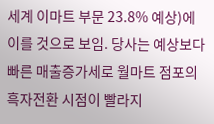세계 이마트 부문 23.8% 예상)에 이를 것으로 보임. 당사는 예상보다 빠른 매출증가세로 월마트 점포의 흑자전환 시점이 빨라지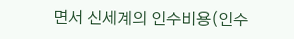면서 신세계의 인수비용(인수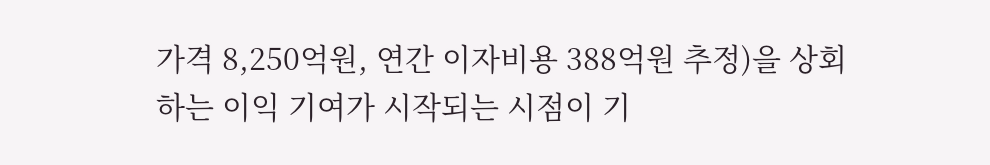가격 8,250억원, 연간 이자비용 388억원 추정)을 상회하는 이익 기여가 시작되는 시점이 기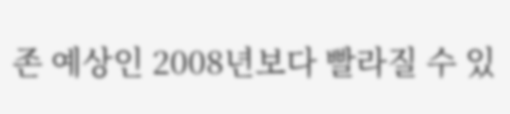존 예상인 2008년보다 빨라질 수 있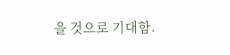을 것으로 기대함.